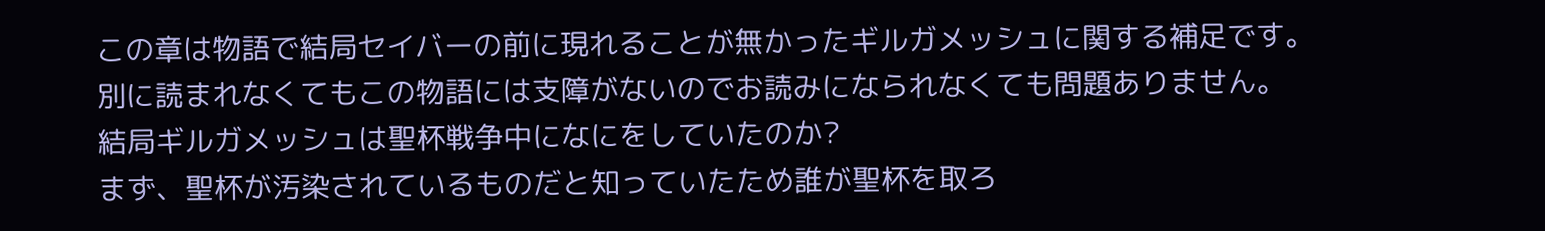この章は物語で結局セイバーの前に現れることが無かったギルガメッシュに関する補足です。
別に読まれなくてもこの物語には支障がないのでお読みになられなくても問題ありません。
結局ギルガメッシュは聖杯戦争中になにをしていたのか?
まず、聖杯が汚染されているものだと知っていたため誰が聖杯を取ろ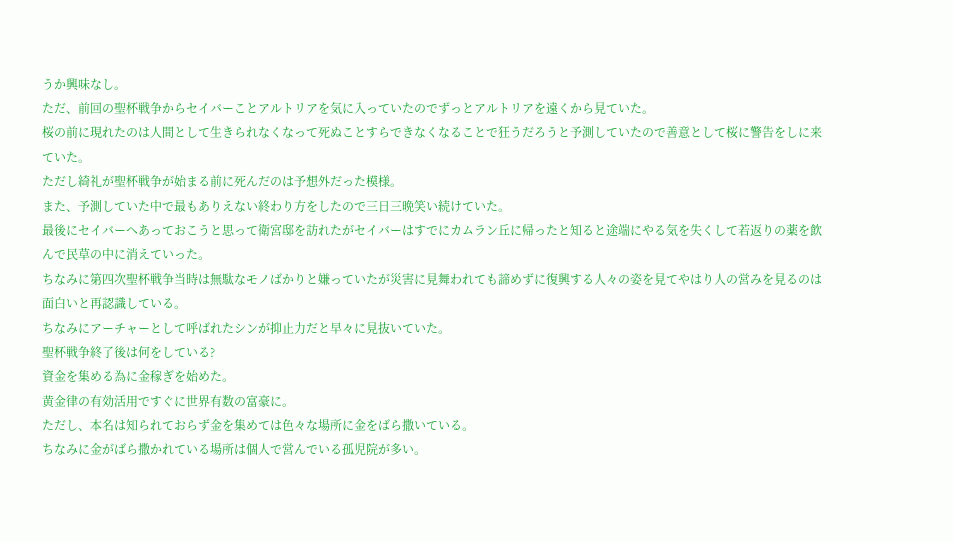うか興味なし。
ただ、前回の聖杯戦争からセイバーことアルトリアを気に入っていたのでずっとアルトリアを遠くから見ていた。
桜の前に現れたのは人間として生きられなくなって死ぬことすらできなくなることで狂うだろうと予測していたので善意として桜に警告をしに来ていた。
ただし綺礼が聖杯戦争が始まる前に死んだのは予想外だった模様。
また、予測していた中で最もありえない終わり方をしたので三日三晩笑い続けていた。
最後にセイバーへあっておこうと思って衛宮邸を訪れたがセイバーはすでにカムラン丘に帰ったと知ると途端にやる気を失くして若返りの薬を飲んで民草の中に消えていった。
ちなみに第四次聖杯戦争当時は無駄なモノばかりと嫌っていたが災害に見舞われても諦めずに復興する人々の姿を見てやはり人の営みを見るのは面白いと再認識している。
ちなみにアーチャーとして呼ばれたシンが抑止力だと早々に見抜いていた。
聖杯戦争終了後は何をしている?
資金を集める為に金稼ぎを始めた。
黄金律の有効活用ですぐに世界有数の富豪に。
ただし、本名は知られておらず金を集めては色々な場所に金をばら撒いている。
ちなみに金がばら撒かれている場所は個人で営んでいる孤児院が多い。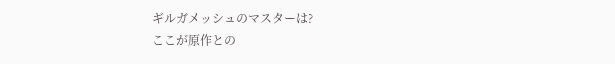ギルガメッシュのマスターは?
ここが原作との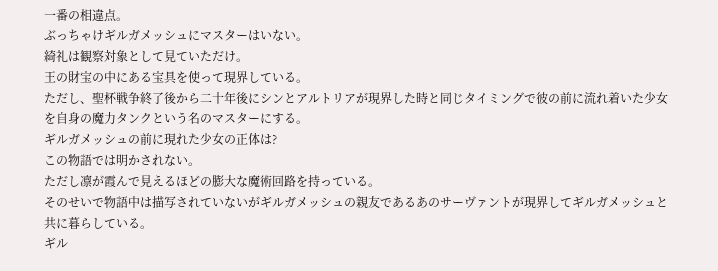一番の相違点。
ぶっちゃけギルガメッシュにマスターはいない。
綺礼は観察対象として見ていただけ。
王の財宝の中にある宝具を使って現界している。
ただし、聖杯戦争終了後から二十年後にシンとアルトリアが現界した時と同じタイミングで彼の前に流れ着いた少女を自身の魔力タンクという名のマスターにする。
ギルガメッシュの前に現れた少女の正体は?
この物語では明かされない。
ただし凛が霞んで見えるほどの膨大な魔術回路を持っている。
そのせいで物語中は描写されていないがギルガメッシュの親友であるあのサーヴァントが現界してギルガメッシュと共に暮らしている。
ギル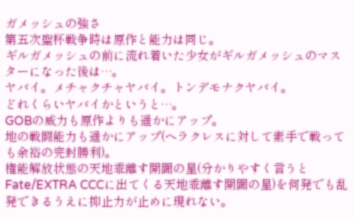ガメッシュの強さ
第五次聖杯戦争時は原作と能力は同じ。
ギルガメッシュの前に流れ着いた少女がギルガメッシュのマスターになった後は…。
ヤバイ。メチャクチャヤバイ。トンデモナクヤバイ。
どれくらいヤバイかというと…。
GOBの威力も原作よりも遥かにアップ。
地の戦闘能力も遥かにアップ(ヘラクレスに対して素手で戦っても余裕の完封勝利)。
権能解放状態の天地乖離す開闢の星(分かりやすく言うとFate/EXTRA CCCに出てくる天地乖離す開闢の星)を何発でも乱発できるうえに抑止力が止めに現れない。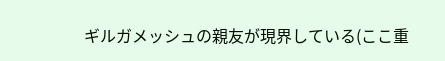ギルガメッシュの親友が現界している(ここ重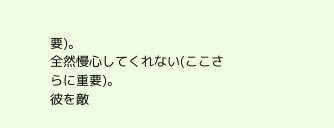要)。
全然慢心してくれない(ここさらに重要)。
彼を敵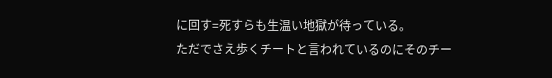に回す=死すらも生温い地獄が待っている。
ただでさえ歩くチートと言われているのにそのチー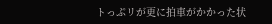トっぷリが更に拍車がかかった状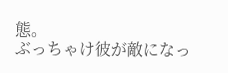態。
ぶっちゃけ彼が敵になっ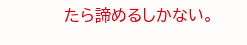たら諦めるしかない。